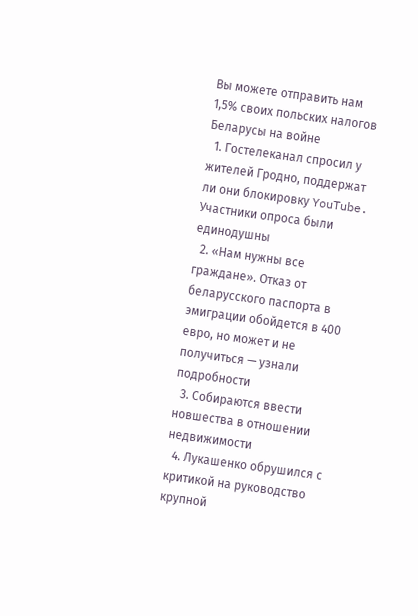Вы можете отправить нам 1,5% своих польских налогов
Беларусы на войне
  1. Гостелеканал спросил у жителей Гродно, поддержат ли они блокировку YouTube. Участники опроса были единодушны
  2. «Нам нужны все граждане». Отказ от беларусского паспорта в эмиграции обойдется в 400 евро, но может и не получиться — узнали подробности
  3. Собираются ввести новшества в отношении недвижимости
  4. Лукашенко обрушился с критикой на руководство крупной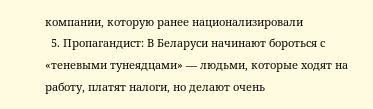компании, которую ранее национализировали
  5. Пропагандист: В Беларуси начинают бороться с «теневыми тунеядцами» — людьми, которые ходят на работу, платят налоги, но делают очень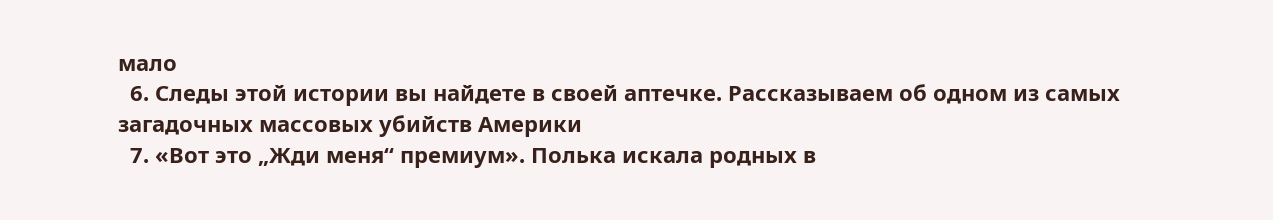мало
  6. Следы этой истории вы найдете в своей аптечке. Рассказываем об одном из самых загадочных массовых убийств Америки
  7. «Вот это „Жди меня“ премиум». Полька искала родных в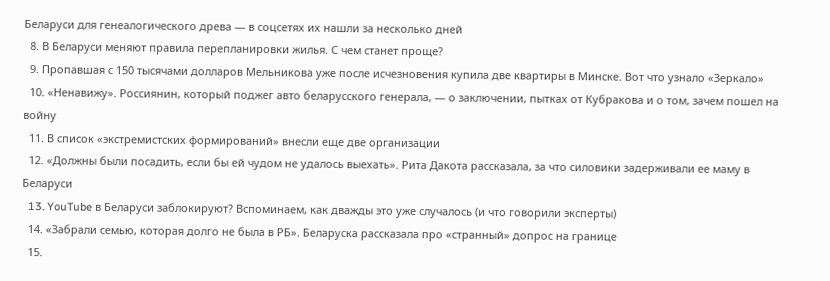Беларуси для генеалогического древа — в соцсетях их нашли за несколько дней
  8. В Беларуси меняют правила перепланировки жилья. С чем станет проще?
  9. Пропавшая с 150 тысячами долларов Мельникова уже после исчезновения купила две квартиры в Минске. Вот что узнало «Зеркало»
  10. «Ненавижу». Россиянин, который поджег авто беларусского генерала, — о заключении, пытках от Кубракова и о том, зачем пошел на войну
  11. В список «экстремистских формирований» внесли еще две организации
  12. «Должны были посадить, если бы ей чудом не удалось выехать». Рита Дакота рассказала, за что силовики задерживали ее маму в Беларуси
  13. YouTube в Беларуси заблокируют? Вспоминаем, как дважды это уже случалось (и что говорили эксперты)
  14. «Забрали семью, которая долго не была в РБ». Беларуска рассказала про «странный» допрос на границе
  15.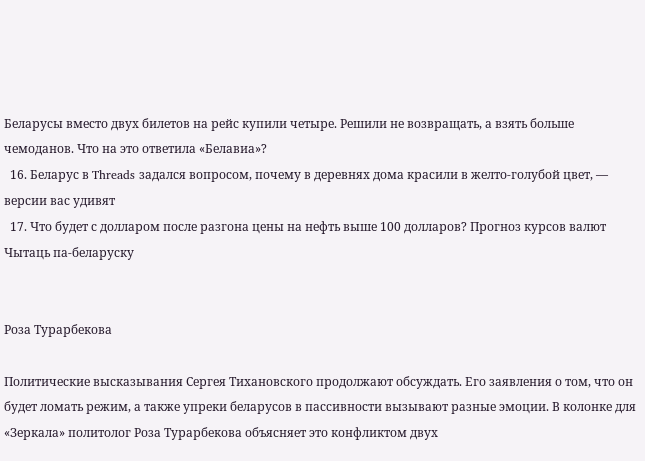Беларусы вместо двух билетов на рейс купили четыре. Решили не возвращать, а взять больше чемоданов. Что на это ответила «Белавиа»?
  16. Беларус в Threads задался вопросом, почему в деревнях дома красили в желто-голубой цвет, — версии вас удивят
  17. Что будет с долларом после разгона цены на нефть выше 100 долларов? Прогноз курсов валют
Чытаць па-беларуску


Роза Турарбекова

Политические высказывания Сергея Тихановского продолжают обсуждать. Его заявления о том, что он будет ломать режим, а также упреки беларусов в пассивности вызывают разные эмоции. В колонке для «Зеркала» политолог Роза Турарбекова объясняет это конфликтом двух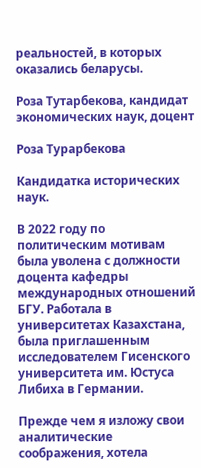реальностей, в которых оказались беларусы.

Роза Тутарбекова, кандидат экономических наук, доцент

Роза Турарбекова

Кандидатка исторических наук.

В 2022 году по политическим мотивам была уволена с должности доцента кафедры международных отношений БГУ. Работала в университетах Казахстана, была приглашенным исследователем Гисенского университета им. Юстуса Либиха в Германии.

Прежде чем я изложу свои аналитические соображения, хотела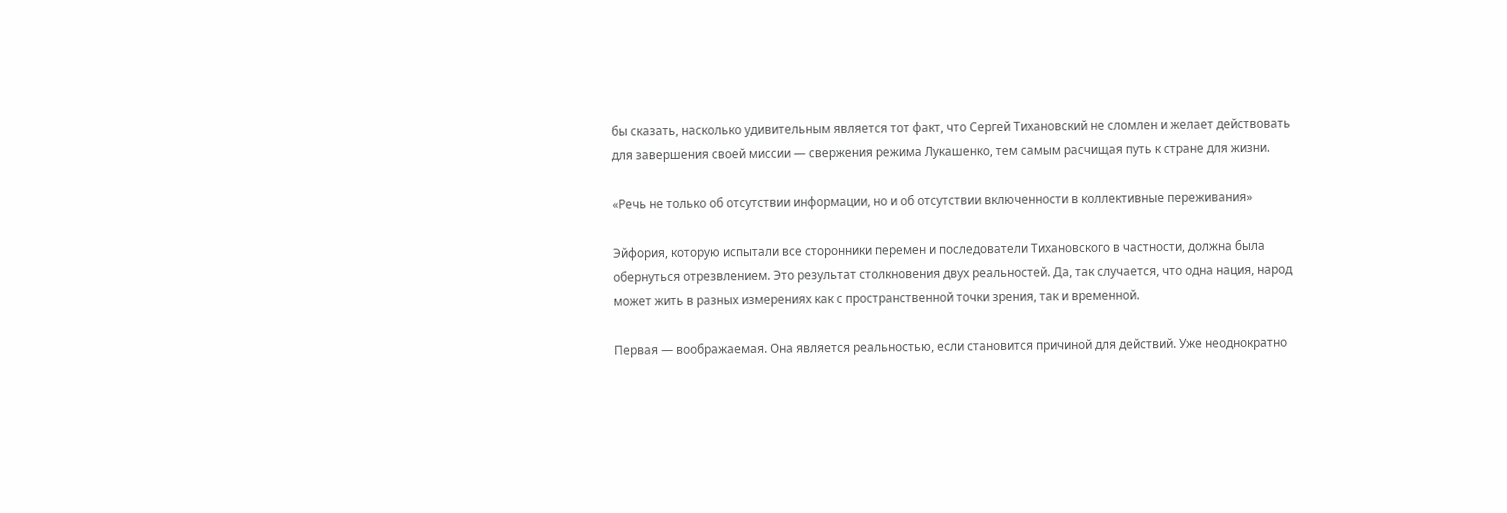бы сказать, насколько удивительным является тот факт, что Сергей Тихановский не сломлен и желает действовать для завершения своей миссии — свержения режима Лукашенко, тем самым расчищая путь к стране для жизни.

«Речь не только об отсутствии информации, но и об отсутствии включенности в коллективные переживания»

Эйфория, которую испытали все сторонники перемен и последователи Тихановского в частности, должна была обернуться отрезвлением. Это результат столкновения двух реальностей. Да, так случается, что одна нация, народ может жить в разных измерениях как с пространственной точки зрения, так и временной.

Первая — воображаемая. Она является реальностью, если становится причиной для действий. Уже неоднократно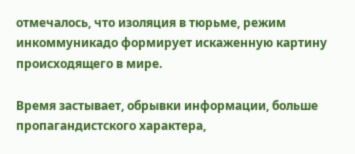отмечалось, что изоляция в тюрьме, режим инкоммуникадо формирует искаженную картину происходящего в мире.

Время застывает, обрывки информации, больше пропагандистского характера,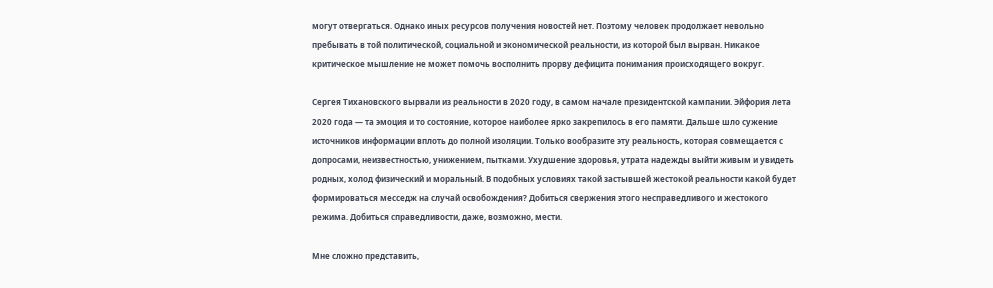могут отвергаться. Однако иных ресурсов получения новостей нет. Поэтому человек продолжает невольно пребывать в той политической, социальной и экономической реальности, из которой был вырван. Никакое критическое мышление не может помочь восполнить прорву дефицита понимания происходящего вокруг.

Сергея Тихановского вырвали из реальности в 2020 году, в самом начале президентской кампании. Эйфория лета 2020 года — та эмоция и то состояние, которое наиболее ярко закрепилось в его памяти. Дальше шло сужение источников информации вплоть до полной изоляции. Только вообразите эту реальность, которая совмещается с допросами, неизвестностью, унижением, пытками. Ухудшение здоровья, утрата надежды выйти живым и увидеть родных, холод физический и моральный. В подобных условиях такой застывшей жестокой реальности какой будет формироваться месседж на случай освобождения? Добиться свержения этого несправедливого и жестокого режима. Добиться справедливости, даже, возможно, мести.

Мне сложно представить,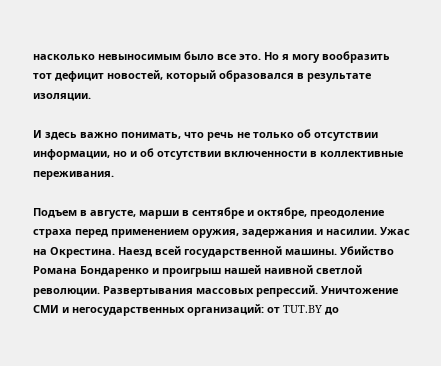насколько невыносимым было все это. Но я могу вообразить тот дефицит новостей, который образовался в результате изоляции.

И здесь важно понимать, что речь не только об отсутствии информации, но и об отсутствии включенности в коллективные переживания.

Подъем в августе, марши в сентябре и октябре, преодоление страха перед применением оружия, задержания и насилии. Ужас на Окрестина. Наезд всей государственной машины. Убийство Романа Бондаренко и проигрыш нашей наивной светлой революции. Развертывания массовых репрессий. Уничтожение СМИ и негосударственных организаций: от TUT.BY до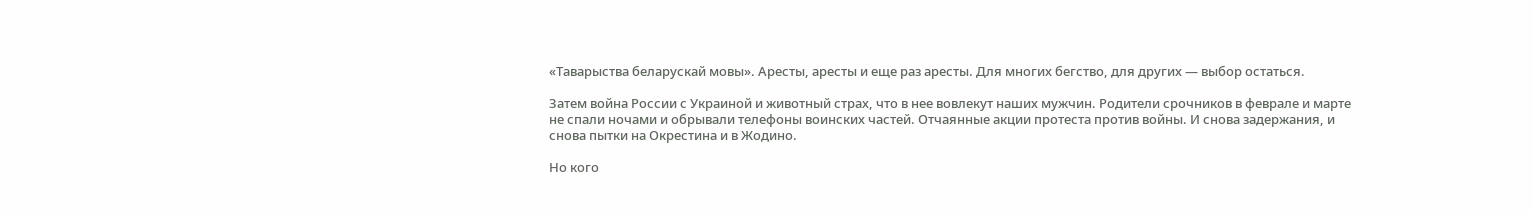«Таварыства беларускай мовы». Аресты, аресты и еще раз аресты. Для многих бегство, для других — выбор остаться.

Затем война России с Украиной и животный страх, что в нее вовлекут наших мужчин. Родители срочников в феврале и марте не спали ночами и обрывали телефоны воинских частей. Отчаянные акции протеста против войны. И снова задержания, и снова пытки на Окрестина и в Жодино.

Но кого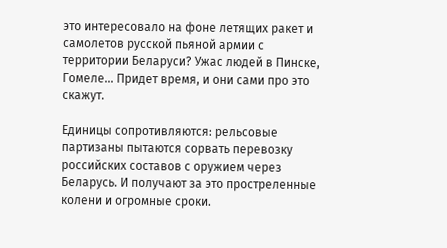это интересовало на фоне летящих ракет и самолетов русской пьяной армии с территории Беларуси? Ужас людей в Пинске, Гомеле… Придет время, и они сами про это скажут.

Единицы сопротивляются: рельсовые партизаны пытаются сорвать перевозку российских составов с оружием через Беларусь. И получают за это простреленные колени и огромные сроки.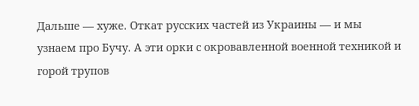Дальше — хуже. Откат русских частей из Украины — и мы узнаем про Бучу. А эти орки с окровавленной военной техникой и горой трупов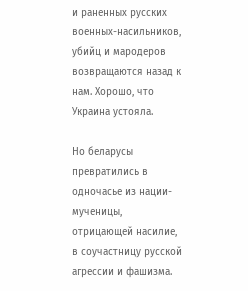и раненных русских военных-насильников, убийц и мародеров возвращаются назад к нам. Хорошо, что Украина устояла.

Но беларусы превратились в одночасье из нации-мученицы, отрицающей насилие, в соучастницу русской агрессии и фашизма.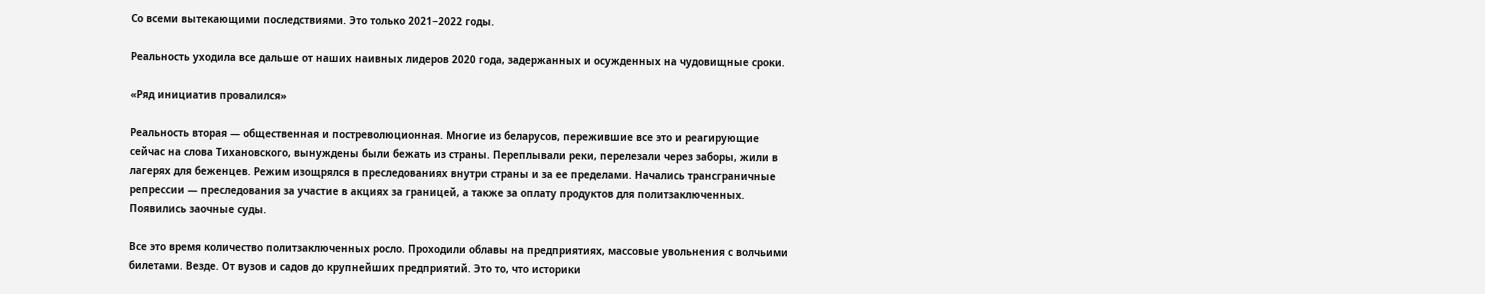Со всеми вытекающими последствиями. Это только 2021−2022 годы.

Реальность уходила все дальше от наших наивных лидеров 2020 года, задержанных и осужденных на чудовищные сроки.

«Ряд инициатив провалился»

Реальность вторая — общественная и постреволюционная. Многие из беларусов, пережившие все это и реагирующие сейчас на слова Тихановского, вынуждены были бежать из страны. Переплывали реки, перелезали через заборы, жили в лагерях для беженцев. Режим изощрялся в преследованиях внутри страны и за ее пределами. Начались трансграничные репрессии — преследования за участие в акциях за границей, а также за оплату продуктов для политзаключенных. Появились заочные суды.

Все это время количество политзаключенных росло. Проходили облавы на предприятиях, массовые увольнения с волчьими билетами. Везде. От вузов и садов до крупнейших предприятий. Это то, что историки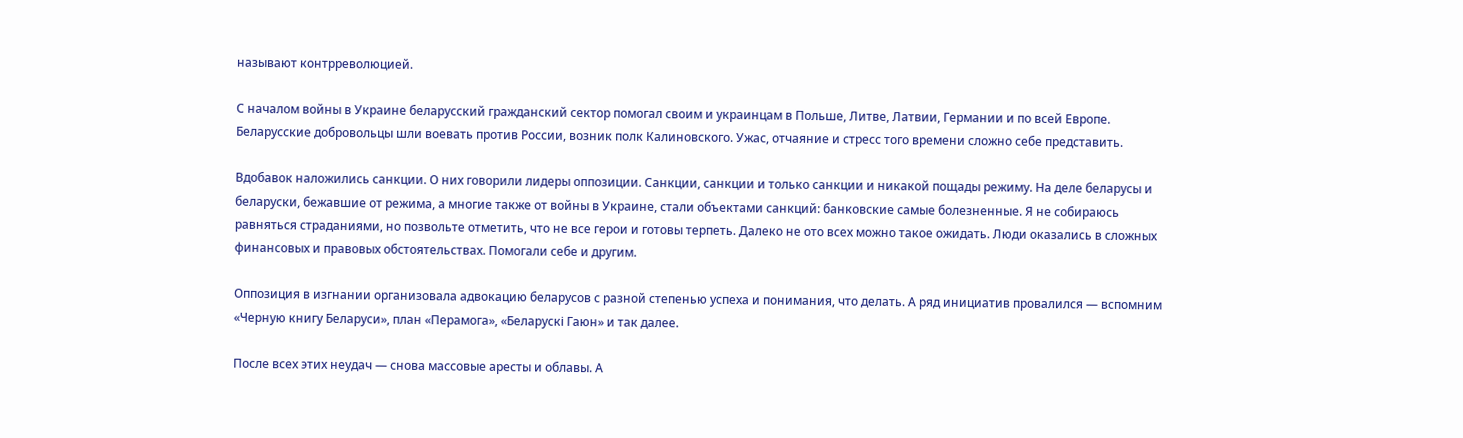называют контрреволюцией.

С началом войны в Украине беларусский гражданский сектор помогал своим и украинцам в Польше, Литве, Латвии, Германии и по всей Европе. Беларусские добровольцы шли воевать против России, возник полк Калиновского. Ужас, отчаяние и стресс того времени сложно себе представить.

Вдобавок наложились санкции. О них говорили лидеры оппозиции. Санкции, санкции и только санкции и никакой пощады режиму. На деле беларусы и беларуски, бежавшие от режима, а многие также от войны в Украине, стали объектами санкций: банковские самые болезненные. Я не собираюсь равняться страданиями, но позвольте отметить, что не все герои и готовы терпеть. Далеко не ото всех можно такое ожидать. Люди оказались в сложных финансовых и правовых обстоятельствах. Помогали себе и другим.

Оппозиция в изгнании организовала адвокацию беларусов с разной степенью успеха и понимания, что делать. А ряд инициатив провалился — вспомним «Черную книгу Беларуси», план «Перамога», «Беларускі Гаюн» и так далее.

После всех этих неудач — снова массовые аресты и облавы. А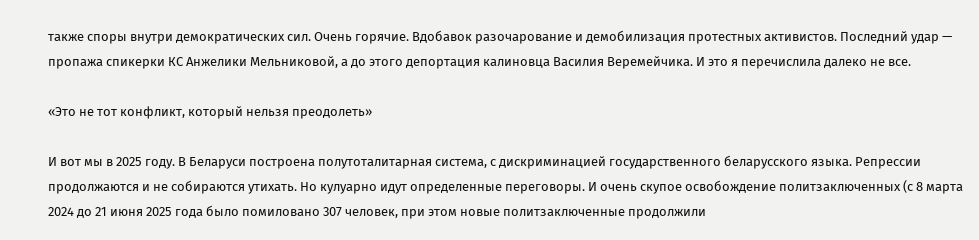также споры внутри демократических сил. Очень горячие. Вдобавок разочарование и демобилизация протестных активистов. Последний удар — пропажа спикерки КС Анжелики Мельниковой, а до этого депортация калиновца Василия Веремейчика. И это я перечислила далеко не все.

«Это не тот конфликт, который нельзя преодолеть»

И вот мы в 2025 году. В Беларуси построена полутоталитарная система, с дискриминацией государственного беларусского языка. Репрессии продолжаются и не собираются утихать. Но кулуарно идут определенные переговоры. И очень скупое освобождение политзаключенных (с 8 марта 2024 до 21 июня 2025 года было помиловано 307 человек, при этом новые политзаключенные продолжили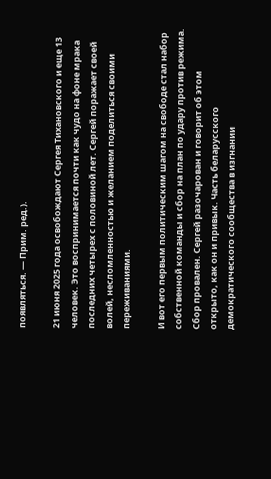появляться. — Прим. ред.).

21 июня 2025 года освобождают Сергея Тихановского и еще 13 человек. Это воспринимается почти как чудо на фоне мрака последних четырех с половиной лет. Сергей поражает своей волей, несломленностью и желанием поделиться своими переживаниями.

И вот его первым политическим шагом на свободе стал набор собственной команды и сбор на план по удару против режима. Сбор провален. Сергей разочарован и говорит об этом открыто, как он и привык. Часть беларусского демократического сообщества в изгнании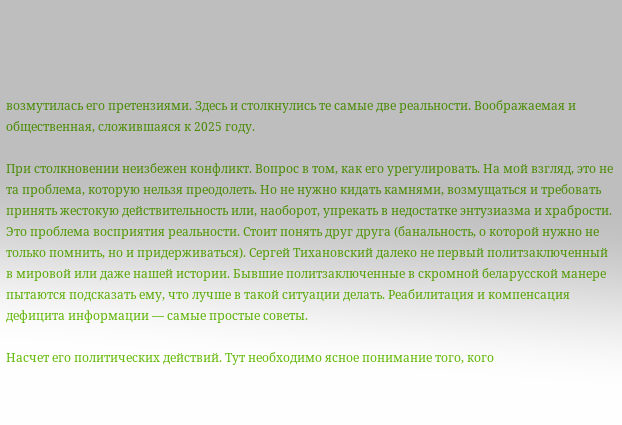возмутилась его претензиями. Здесь и столкнулись те самые две реальности. Воображаемая и общественная, сложившаяся к 2025 году.

При столкновении неизбежен конфликт. Вопрос в том, как его урегулировать. На мой взгляд, это не та проблема, которую нельзя преодолеть. Но не нужно кидать камнями, возмущаться и требовать принять жестокую действительность или, наоборот, упрекать в недостатке энтузиазма и храбрости. Это проблема восприятия реальности. Стоит понять друг друга (банальность, о которой нужно не только помнить, но и придерживаться). Сергей Тихановский далеко не первый политзаключенный в мировой или даже нашей истории. Бывшие политзаключенные в скромной беларусской манере пытаются подсказать ему, что лучше в такой ситуации делать. Реабилитация и компенсация дефицита информации — самые простые советы.

Насчет его политических действий. Тут необходимо ясное понимание того, кого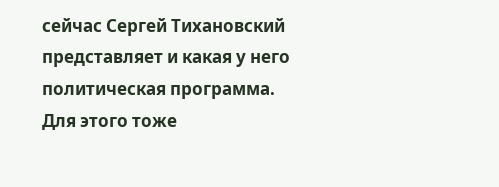сейчас Сергей Тихановский представляет и какая у него политическая программа. Для этого тоже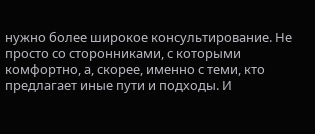нужно более широкое консультирование. Не просто со сторонниками, с которыми комфортно, а, скорее, именно с теми, кто предлагает иные пути и подходы. И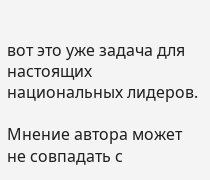вот это уже задача для настоящих национальных лидеров.

Мнение автора может не совпадать с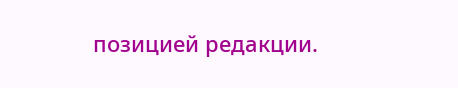позицией редакции.